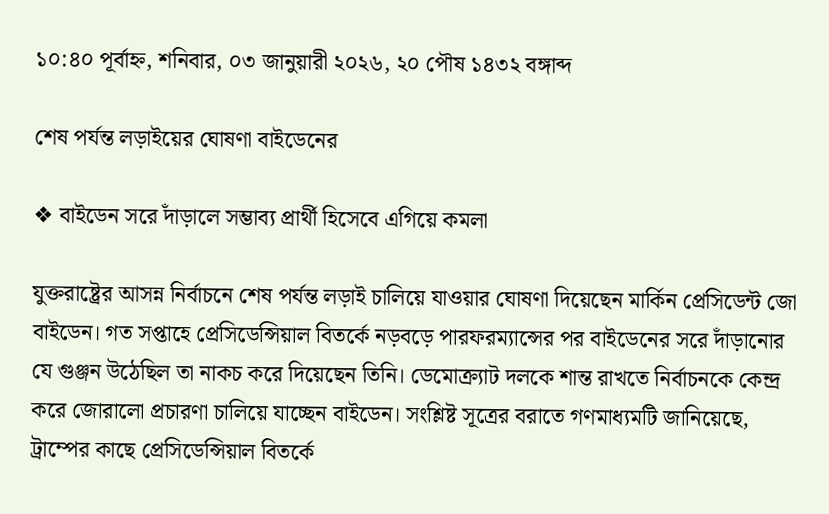১০:৪০ পূর্বাহ্ন, শনিবার, ০৩ জানুয়ারী ২০২৬, ২০ পৌষ ১৪৩২ বঙ্গাব্দ

শেষ পর্যন্ত লড়াইয়ের ঘোষণা বাইডেনের

❖ বাইডেন সরে দাঁড়ালে সম্ভাব্য প্রার্থী হিসেবে এগিয়ে কমলা

যুক্তরাষ্ট্রের আসন্ন নির্বাচনে শেষ পর্যন্ত লড়াই চালিয়ে যাওয়ার ঘোষণা দিয়েছেন মার্কিন প্রেসিডেন্ট জো বাইডেন। গত সপ্তাহে প্রেসিডেন্সিয়াল বিতর্কে নড়বড়ে পারফরম্যান্সের পর বাইডেনের সরে দাঁড়ানোর যে গুঞ্জন উঠেছিল তা নাকচ করে দিয়েছেন তিনি। ডেমোক্র্যাট দলকে শান্ত রাখতে নির্বাচনকে কেন্দ্র করে জোরালো প্রচারণা চালিয়ে যাচ্ছেন বাইডেন। সংশ্লিষ্ট সূত্রের বরাতে গণমাধ্যমটি জানিয়েছে, ট্রাম্পের কাছে প্রেসিডেন্সিয়াল বিতর্কে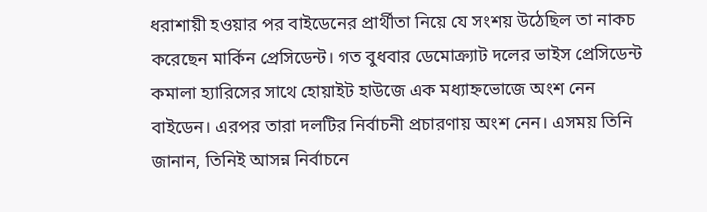ধরাশায়ী হওয়ার পর বাইডেনের প্রার্থীতা নিয়ে যে সংশয় উঠেছিল তা নাকচ করেছেন মার্কিন প্রেসিডেন্ট। গত বুধবার ডেমোক্র্যাট দলের ভাইস প্রেসিডেন্ট কমালা হ্যারিসের সাথে হোয়াইট হাউজে এক মধ্যাহ্নভোজে অংশ নেন বাইডেন। এরপর তারা দলটির নির্বাচনী প্রচারণায় অংশ নেন। এসময় তিনি জানান, তিনিই আসন্ন নির্বাচনে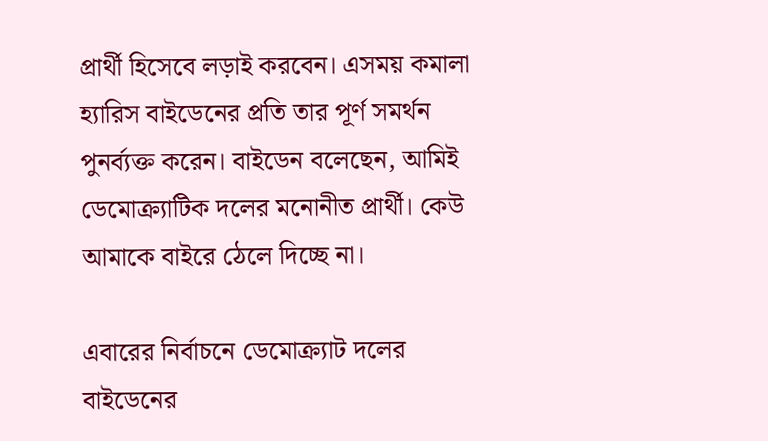প্রার্থী হিসেবে লড়াই করবেন। এসময় কমালা হ্যারিস বাইডেনের প্রতি তার পূর্ণ সমর্থন পুনর্ব্যক্ত করেন। বাইডেন বলেছেন, আমিই ডেমোক্র্যাটিক দলের মনোনীত প্রার্থী। কেউ আমাকে বাইরে ঠেলে দিচ্ছে না।

এবারের নির্বাচনে ডেমোক্র্যাট দলের বাইডেনের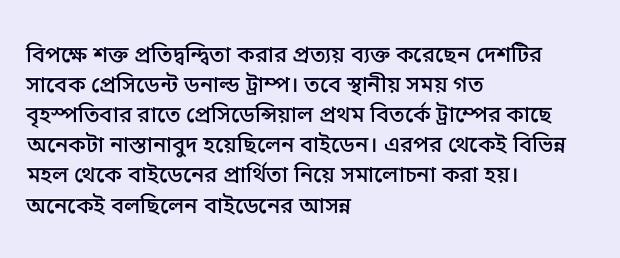বিপক্ষে শক্ত প্রতিদ্বন্দ্বিতা করার প্রত্যয় ব্যক্ত করেছেন দেশটির সাবেক প্রেসিডেন্ট ডনাল্ড ট্রাম্প। তবে স্থানীয় সময় গত বৃহস্পতিবার রাতে প্রেসিডেন্সিয়াল প্রথম বিতর্কে ট্রাম্পের কাছে অনেকটা নাস্তানাবুদ হয়েছিলেন বাইডেন। এরপর থেকেই বিভিন্ন মহল থেকে বাইডেনের প্রার্থিতা নিয়ে সমালোচনা করা হয়। অনেকেই বলছিলেন বাইডেনের আসন্ন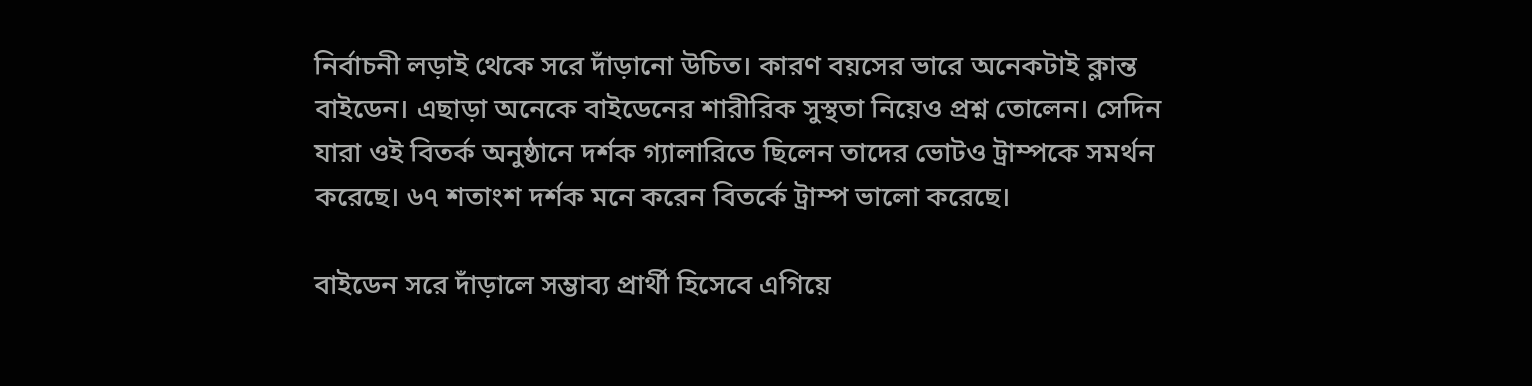নির্বাচনী লড়াই থেকে সরে দাঁড়ানো উচিত। কারণ বয়সের ভারে অনেকটাই ক্লান্ত বাইডেন। এছাড়া অনেকে বাইডেনের শারীরিক সুস্থতা নিয়েও প্রশ্ন তোলেন। সেদিন যারা ওই বিতর্ক অনুষ্ঠানে দর্শক গ্যালারিতে ছিলেন তাদের ভোটও ট্রাম্পকে সমর্থন করেছে। ৬৭ শতাংশ দর্শক মনে করেন বিতর্কে ট্রাম্প ভালো করেছে।

বাইডেন সরে দাঁড়ালে সম্ভাব্য প্রার্থী হিসেবে এগিয়ে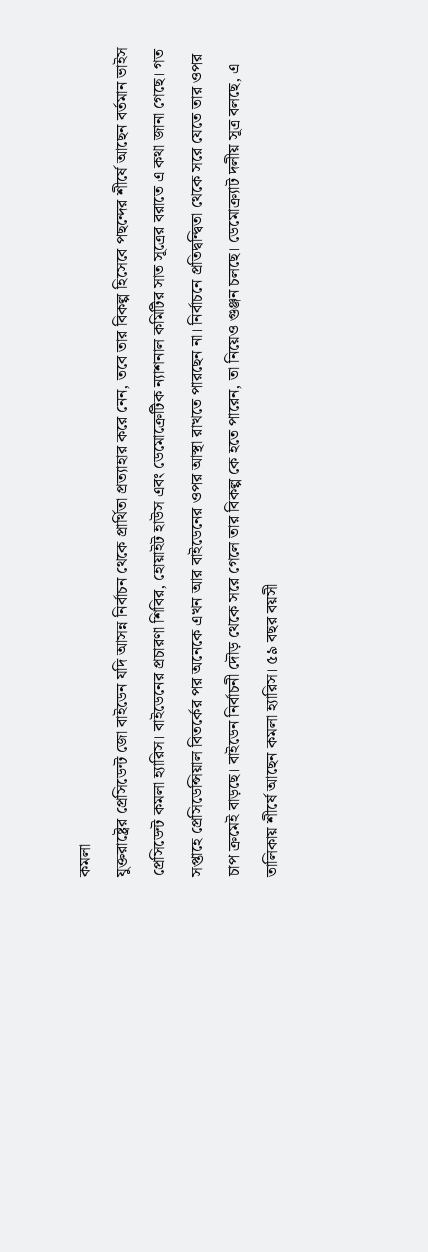কমলা
যুক্তরাষ্ট্রের প্রেসিডেন্ট জো বাইডেন যদি আসন্ন নির্বাচন থেকে প্রার্থিতা প্রত্যাহার করে নেন, তবে তার বিকল্প হিসেবে পছন্দের শীর্ষে আছেন বর্তমান ভাইস প্রেসিডেন্ট কমলা হ্যারিস। বাইডেনের প্রচারণা শিবির, হোয়াইট হাউস এবং ডেমোক্রেটিক ন্যাশনাল কমিটির সাত সূত্রের বরাতে এ কথা জানা গেছে। গত সপ্তাহে প্রেসিডেন্সিয়াল বিতর্কের পর অনেকে এখন আর বাইডেনের ওপর আস্থা রাখতে পারছেন না। নির্বাচনে প্রতিদ্বন্দ্বিতা থেকে সরে যেতে তার ওপর চাপ ক্রমেই বাড়ছে। বাইডেন নির্বাচনী দৌড় থেকে সরে গেলে তার বিকল্প কে হতে পারেন, তা নিয়েও গুঞ্জন চলছে। ডেমোক্র্যাট দলীয় সূত্র বলছে, এ তালিকায় শীর্ষে আছেন কমলা হ্যারিস। ৫৯ বছর বয়সী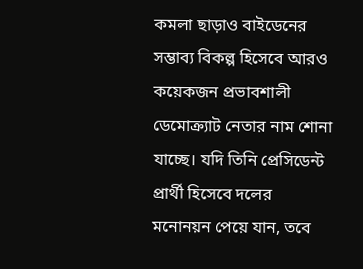কমলা ছাড়াও বাইডেনের সম্ভাব্য বিকল্প হিসেবে আরও কয়েকজন প্রভাবশালী ডেমোক্র্যাট নেতার নাম শোনা যাচ্ছে। যদি তিনি প্রেসিডেন্ট প্রার্থী হিসেবে দলের মনোনয়ন পেয়ে যান, তবে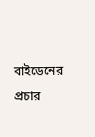বাইডেনের প্রচার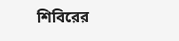শিবিরের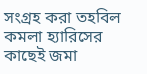সংগ্রহ করা তহবিল কমলা হ্যারিসের কাছেই জমা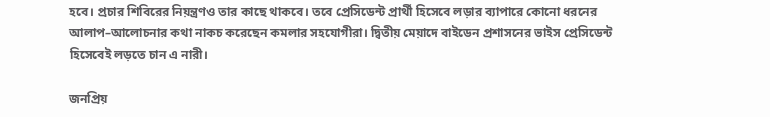হবে। প্রচার শিবিরের নিয়ন্ত্রণও তার কাছে থাকবে। তবে প্রেসিডেন্ট প্রার্থী হিসেবে লড়ার ব্যাপারে কোনো ধরনের আলাপ–আলোচনার কথা নাকচ করেছেন কমলার সহযোগীরা। দ্বিতীয় মেয়াদে বাইডেন প্রশাসনের ভাইস প্রেসিডেন্ট হিসেবেই লড়তে চান এ নারী।

জনপ্রিয়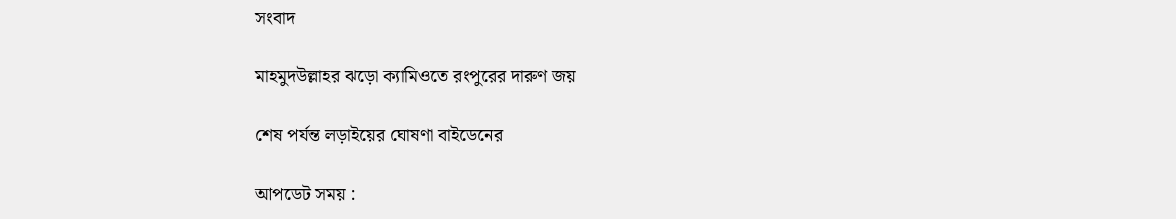সংবাদ

মাহমুদউল্লাহর ঝড়ো ক্যামিওতে রংপুরের দারুণ জয়

শেষ পর্যন্ত লড়াইয়ের ঘোষণা বাইডেনের

আপডেট সময় :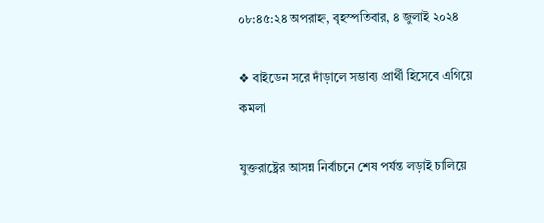০৮:৪৫:২৪ অপরাহ্ন, বৃহস্পতিবার, ৪ জুলাই ২০২৪

❖ বাইডেন সরে দাঁড়ালে সম্ভাব্য প্রার্থী হিসেবে এগিয়ে কমলা

যুক্তরাষ্ট্রের আসন্ন নির্বাচনে শেষ পর্যন্ত লড়াই চালিয়ে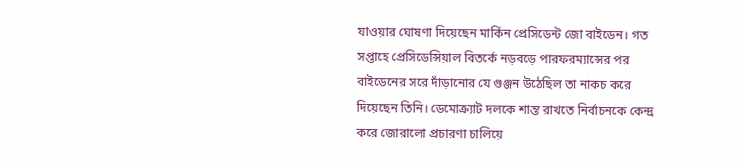যাওয়ার ঘোষণা দিয়েছেন মার্কিন প্রেসিডেন্ট জো বাইডেন। গত সপ্তাহে প্রেসিডেন্সিয়াল বিতর্কে নড়বড়ে পারফরম্যান্সের পর বাইডেনের সরে দাঁড়ানোর যে গুঞ্জন উঠেছিল তা নাকচ করে দিয়েছেন তিনি। ডেমোক্র্যাট দলকে শান্ত রাখতে নির্বাচনকে কেন্দ্র করে জোরালো প্রচারণা চালিয়ে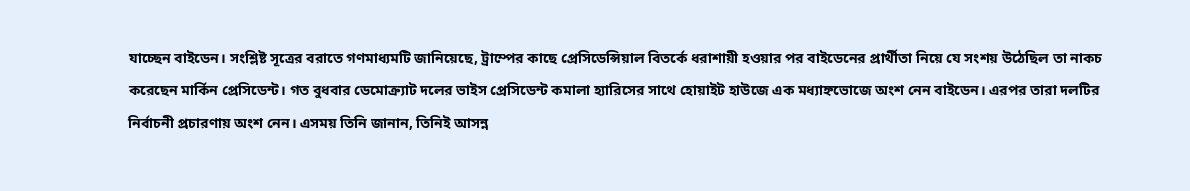যাচ্ছেন বাইডেন। সংশ্লিষ্ট সূত্রের বরাতে গণমাধ্যমটি জানিয়েছে, ট্রাম্পের কাছে প্রেসিডেন্সিয়াল বিতর্কে ধরাশায়ী হওয়ার পর বাইডেনের প্রার্থীতা নিয়ে যে সংশয় উঠেছিল তা নাকচ করেছেন মার্কিন প্রেসিডেন্ট। গত বুধবার ডেমোক্র্যাট দলের ভাইস প্রেসিডেন্ট কমালা হ্যারিসের সাথে হোয়াইট হাউজে এক মধ্যাহ্নভোজে অংশ নেন বাইডেন। এরপর তারা দলটির নির্বাচনী প্রচারণায় অংশ নেন। এসময় তিনি জানান, তিনিই আসন্ন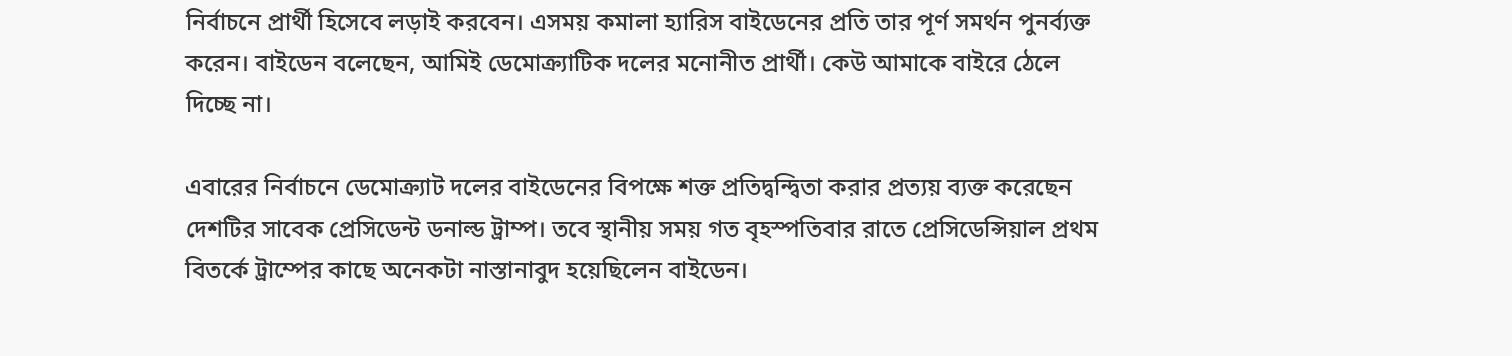নির্বাচনে প্রার্থী হিসেবে লড়াই করবেন। এসময় কমালা হ্যারিস বাইডেনের প্রতি তার পূর্ণ সমর্থন পুনর্ব্যক্ত করেন। বাইডেন বলেছেন, আমিই ডেমোক্র্যাটিক দলের মনোনীত প্রার্থী। কেউ আমাকে বাইরে ঠেলে দিচ্ছে না।

এবারের নির্বাচনে ডেমোক্র্যাট দলের বাইডেনের বিপক্ষে শক্ত প্রতিদ্বন্দ্বিতা করার প্রত্যয় ব্যক্ত করেছেন দেশটির সাবেক প্রেসিডেন্ট ডনাল্ড ট্রাম্প। তবে স্থানীয় সময় গত বৃহস্পতিবার রাতে প্রেসিডেন্সিয়াল প্রথম বিতর্কে ট্রাম্পের কাছে অনেকটা নাস্তানাবুদ হয়েছিলেন বাইডেন।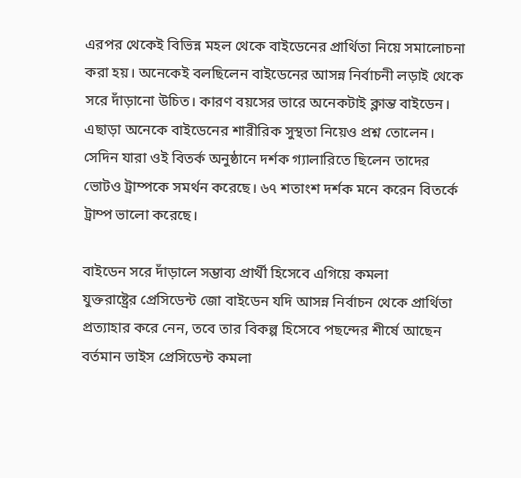এরপর থেকেই বিভিন্ন মহল থেকে বাইডেনের প্রার্থিতা নিয়ে সমালোচনা করা হয়। অনেকেই বলছিলেন বাইডেনের আসন্ন নির্বাচনী লড়াই থেকে সরে দাঁড়ানো উচিত। কারণ বয়সের ভারে অনেকটাই ক্লান্ত বাইডেন। এছাড়া অনেকে বাইডেনের শারীরিক সুস্থতা নিয়েও প্রশ্ন তোলেন। সেদিন যারা ওই বিতর্ক অনুষ্ঠানে দর্শক গ্যালারিতে ছিলেন তাদের ভোটও ট্রাম্পকে সমর্থন করেছে। ৬৭ শতাংশ দর্শক মনে করেন বিতর্কে ট্রাম্প ভালো করেছে।

বাইডেন সরে দাঁড়ালে সম্ভাব্য প্রার্থী হিসেবে এগিয়ে কমলা
যুক্তরাষ্ট্রের প্রেসিডেন্ট জো বাইডেন যদি আসন্ন নির্বাচন থেকে প্রার্থিতা প্রত্যাহার করে নেন, তবে তার বিকল্প হিসেবে পছন্দের শীর্ষে আছেন বর্তমান ভাইস প্রেসিডেন্ট কমলা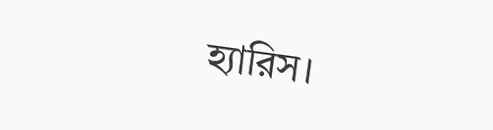হ্যারিস।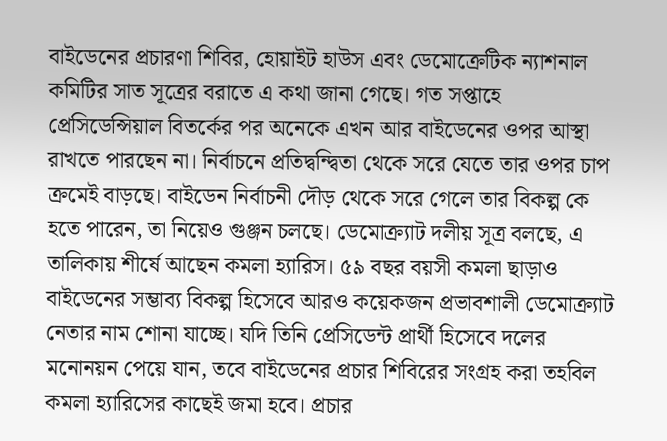বাইডেনের প্রচারণা শিবির, হোয়াইট হাউস এবং ডেমোক্রেটিক ন্যাশনাল কমিটির সাত সূত্রের বরাতে এ কথা জানা গেছে। গত সপ্তাহে প্রেসিডেন্সিয়াল বিতর্কের পর অনেকে এখন আর বাইডেনের ওপর আস্থা রাখতে পারছেন না। নির্বাচনে প্রতিদ্বন্দ্বিতা থেকে সরে যেতে তার ওপর চাপ ক্রমেই বাড়ছে। বাইডেন নির্বাচনী দৌড় থেকে সরে গেলে তার বিকল্প কে হতে পারেন, তা নিয়েও গুঞ্জন চলছে। ডেমোক্র্যাট দলীয় সূত্র বলছে, এ তালিকায় শীর্ষে আছেন কমলা হ্যারিস। ৫৯ বছর বয়সী কমলা ছাড়াও বাইডেনের সম্ভাব্য বিকল্প হিসেবে আরও কয়েকজন প্রভাবশালী ডেমোক্র্যাট নেতার নাম শোনা যাচ্ছে। যদি তিনি প্রেসিডেন্ট প্রার্থী হিসেবে দলের মনোনয়ন পেয়ে যান, তবে বাইডেনের প্রচার শিবিরের সংগ্রহ করা তহবিল কমলা হ্যারিসের কাছেই জমা হবে। প্রচার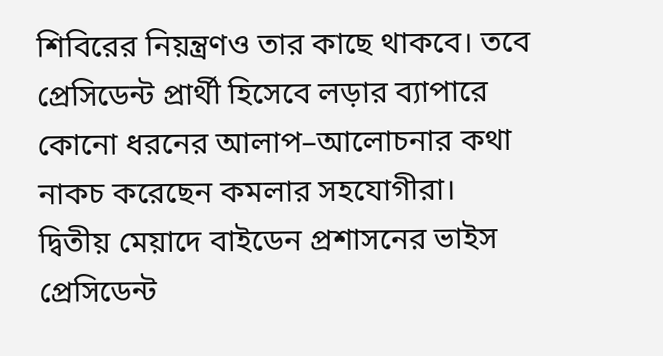শিবিরের নিয়ন্ত্রণও তার কাছে থাকবে। তবে প্রেসিডেন্ট প্রার্থী হিসেবে লড়ার ব্যাপারে কোনো ধরনের আলাপ–আলোচনার কথা নাকচ করেছেন কমলার সহযোগীরা। দ্বিতীয় মেয়াদে বাইডেন প্রশাসনের ভাইস প্রেসিডেন্ট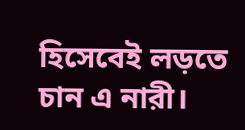হিসেবেই লড়তে চান এ নারী।